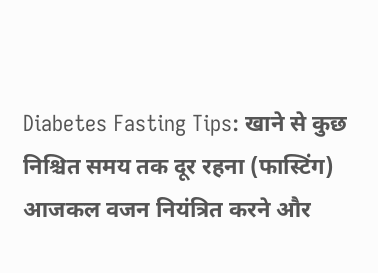Diabetes Fasting Tips: खाने से कुछ निश्चित समय तक दूर रहना (फास्टिंग) आजकल वजन नियंत्रित करने और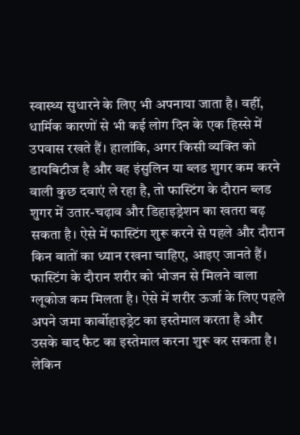स्वास्थ्य सुधारने के लिए भी अपनाया जाता है। वहीं, धार्मिक कारणों से भी कई लोग दिन के एक हिस्से में उपवास रखते हैं। हालांकि, अगर किसी व्यक्ति को डायबिटीज है और वह इंसुलिन या ब्लड शुगर कम करने वाली कुछ दवाएं ले रहा है, तो फास्टिंग के दौरान ब्लड शुगर में उतार-चढ़ाव और डिहाइड्रेशन का खतरा बढ़ सकता है। ऐसे में फास्टिंग शुरू करने से पहले और दौरान किन बातों का ध्यान रखना चाहिए, आइए जानते हैं।
फास्टिंग के दौरान शरीर को भोजन से मिलने वाला ग्लूकोज कम मिलता है। ऐसे में शरीर ऊर्जा के लिए पहले अपने जमा कार्बोहाइड्रेट का इस्तेमाल करता है और उसके बाद फैट का इस्तेमाल करना शुरू कर सकता है। लेकिन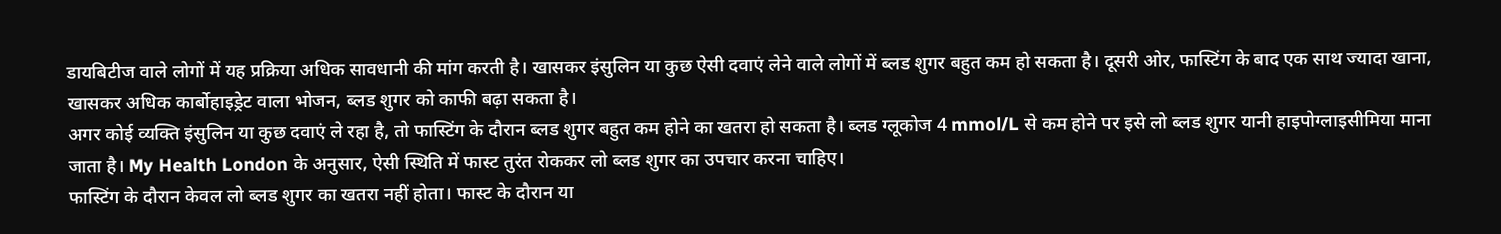डायबिटीज वाले लोगों में यह प्रक्रिया अधिक सावधानी की मांग करती है। खासकर इंसुलिन या कुछ ऐसी दवाएं लेने वाले लोगों में ब्लड शुगर बहुत कम हो सकता है। दूसरी ओर, फास्टिंग के बाद एक साथ ज्यादा खाना, खासकर अधिक कार्बोहाइड्रेट वाला भोजन, ब्लड शुगर को काफी बढ़ा सकता है।
अगर कोई व्यक्ति इंसुलिन या कुछ दवाएं ले रहा है, तो फास्टिंग के दौरान ब्लड शुगर बहुत कम होने का खतरा हो सकता है। ब्लड ग्लूकोज 4 mmol/L से कम होने पर इसे लो ब्लड शुगर यानी हाइपोग्लाइसीमिया माना जाता है। My Health London के अनुसार, ऐसी स्थिति में फास्ट तुरंत रोककर लो ब्लड शुगर का उपचार करना चाहिए।
फास्टिंग के दौरान केवल लो ब्लड शुगर का खतरा नहीं होता। फास्ट के दौरान या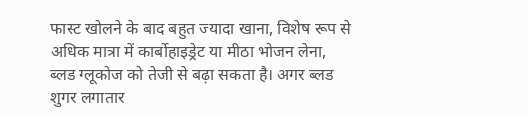फास्ट खोलने के बाद बहुत ज्यादा खाना, विशेष रूप से अधिक मात्रा में कार्बोहाइड्रेट या मीठा भोजन लेना, ब्लड ग्लूकोज को तेजी से बढ़ा सकता है। अगर ब्लड शुगर लगातार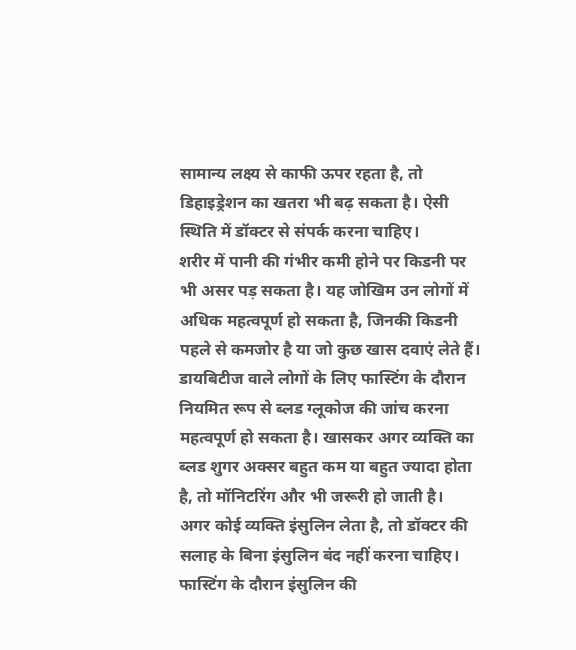सामान्य लक्ष्य से काफी ऊपर रहता है, तो डिहाइड्रेशन का खतरा भी बढ़ सकता है। ऐसी स्थिति में डॉक्टर से संपर्क करना चाहिए।
शरीर में पानी की गंभीर कमी होने पर किडनी पर भी असर पड़ सकता है। यह जोखिम उन लोगों में अधिक महत्वपूर्ण हो सकता है, जिनकी किडनी पहले से कमजोर है या जो कुछ खास दवाएं लेते हैं।
डायबिटीज वाले लोगों के लिए फास्टिंग के दौरान नियमित रूप से ब्लड ग्लूकोज की जांच करना महत्वपूर्ण हो सकता है। खासकर अगर व्यक्ति का ब्लड शुगर अक्सर बहुत कम या बहुत ज्यादा होता है, तो मॉनिटरिंग और भी जरूरी हो जाती है।
अगर कोई व्यक्ति इंसुलिन लेता है, तो डॉक्टर की सलाह के बिना इंसुलिन बंद नहीं करना चाहिए। फास्टिंग के दौरान इंसुलिन की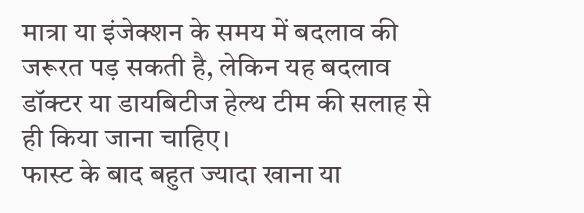मात्रा या इंजेक्शन के समय में बदलाव की जरूरत पड़ सकती है, लेकिन यह बदलाव डॉक्टर या डायबिटीज हेल्थ टीम की सलाह से ही किया जाना चाहिए।
फास्ट के बाद बहुत ज्यादा खाना या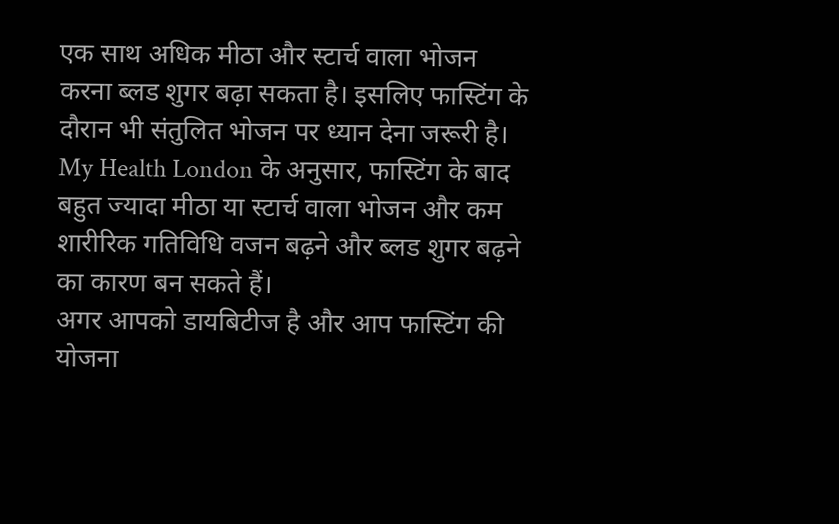एक साथ अधिक मीठा और स्टार्च वाला भोजन करना ब्लड शुगर बढ़ा सकता है। इसलिए फास्टिंग के दौरान भी संतुलित भोजन पर ध्यान देना जरूरी है।
My Health London के अनुसार, फास्टिंग के बाद बहुत ज्यादा मीठा या स्टार्च वाला भोजन और कम शारीरिक गतिविधि वजन बढ़ने और ब्लड शुगर बढ़ने का कारण बन सकते हैं।
अगर आपको डायबिटीज है और आप फास्टिंग की योजना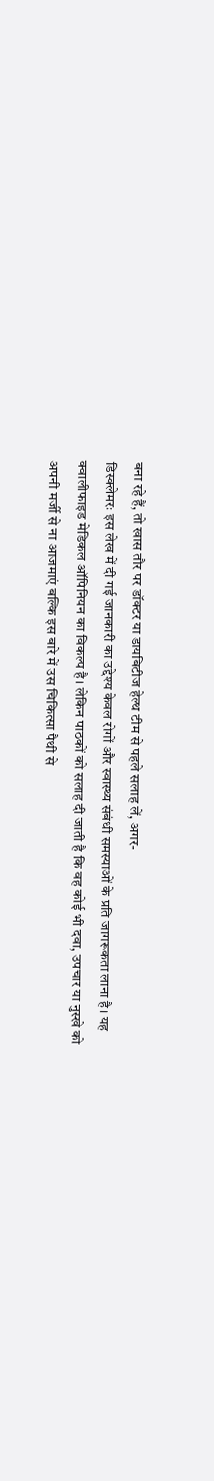बना रहे हैं, तो खास तौर पर डॉक्टर या डायबिटीज हेल्थ टीम से पहले सलाह लें, अगर-
डिस्क्लेमरः इस लेख में दी गई जानकारी का उद्देश्य केवल रोगों और स्वास्थ्य संबंधी समस्याओं के प्रति जागरूकता लाना है। यह क्वालीफाइड मेडिकल ऑपिनियन का विकल्प है। लेकिन पाठकों को सलाह दी जाती है कि वह कोई भी दवा, उपचार या नुस्खे को अपनी मर्जी से ना आजमाएं बल्कि इस बारे में उस चिकित्सा पैथी से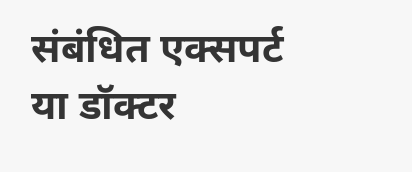संबंधित एक्सपर्ट या डॉक्टर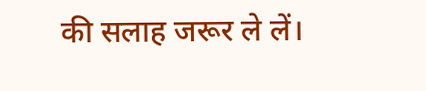की सलाह जरूर ले लें।